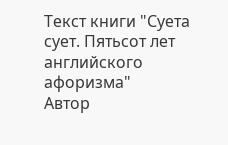Текст книги "Суета сует. Пятьсот лет английского афоризма"
Автор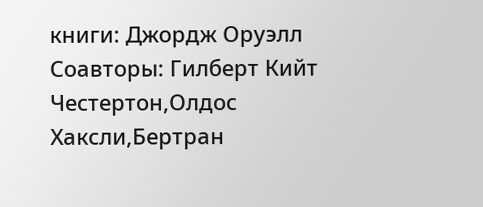книги: Джордж Оруэлл
Соавторы: Гилберт Кийт Честертон,Олдос Хаксли,Бертран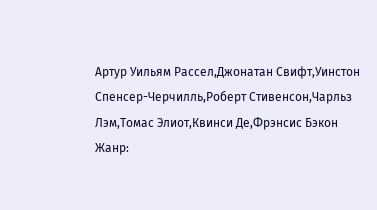Артур Уильям Рассел,Джонатан Свифт,Уинстон Спенсер-Черчилль,Роберт Стивенсон,Чарльз Лэм,Томас Элиот,Квинси Де,Фрэнсис Бэкон
Жанр: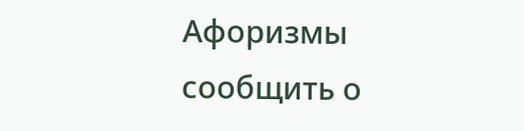Афоризмы
сообщить о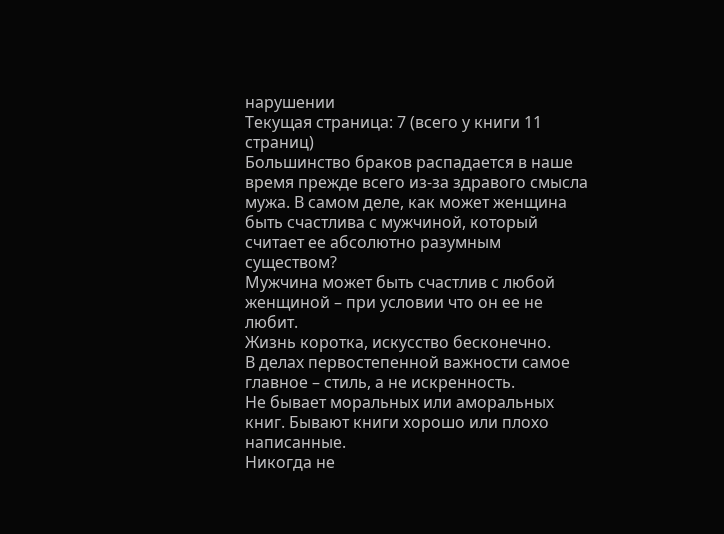нарушении
Текущая страница: 7 (всего у книги 11 страниц)
Большинство браков распадается в наше время прежде всего из-за здравого смысла мужа. В самом деле, как может женщина быть счастлива с мужчиной, который считает ее абсолютно разумным существом?
Мужчина может быть счастлив с любой женщиной – при условии что он ее не любит.
Жизнь коротка, искусство бесконечно.
В делах первостепенной важности самое главное – стиль, а не искренность.
Не бывает моральных или аморальных книг. Бывают книги хорошо или плохо написанные.
Никогда не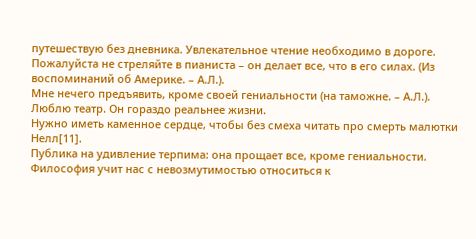путешествую без дневника. Увлекательное чтение необходимо в дороге.
Пожалуйста не стреляйте в пианиста – он делает все, что в его силах. (Из воспоминаний об Америке. – А.Л.).
Мне нечего предъявить, кроме своей гениальности (на таможне. – А.Л.).
Люблю театр. Он гораздо реальнее жизни.
Нужно иметь каменное сердце, чтобы без смеха читать про смерть малютки Нелл[11].
Публика на удивление терпима: она прощает все, кроме гениальности.
Философия учит нас с невозмутимостью относиться к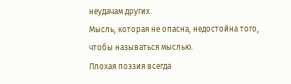неудачам других.
Мысль, которая не опасна, недостойна того, чтобы называться мыслью.
Плохая поэзия всегда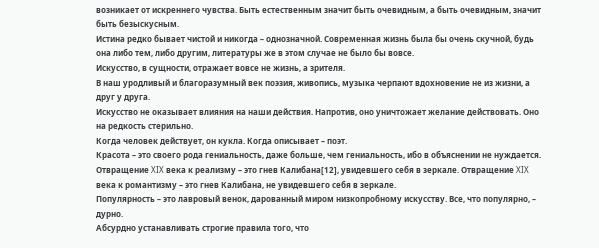возникает от искреннего чувства. Быть естественным значит быть очевидным, а быть очевидным, значит быть безыскусным.
Истина редко бывает чистой и никогда – однозначной. Современная жизнь была бы очень скучной, будь она либо тем, либо другим, литературы же в этом случае не было бы вовсе.
Искусство, в сущности, отражает вовсе не жизнь, а зрителя.
В наш уродливый и благоразумный век поэзия, живопись, музыка черпают вдохновение не из жизни, а друг у друга.
Искусство не оказывает влияния на наши действия. Напротив, оно уничтожает желание действовать. Оно на редкость стерильно.
Когда человек действует, он кукла. Когда описывает – поэт.
Красота – это своего рода гениальность, даже больше, чем гениальность, ибо в объяснении не нуждается.
Отвращение XIX века к реализму – это гнев Калибана[12], увидевшего себя в зеркале. Отвращение XIX века к романтизму – это гнев Калибана, не увидевшего себя в зеркале.
Популярность – это лавровый венок, дарованный миром низкопробному искусству. Все, что популярно, – дурно.
Абсурдно устанавливать строгие правила того, что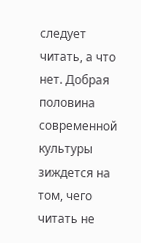следует читать, а что нет. Добрая половина современной культуры зиждется на том, чего читать не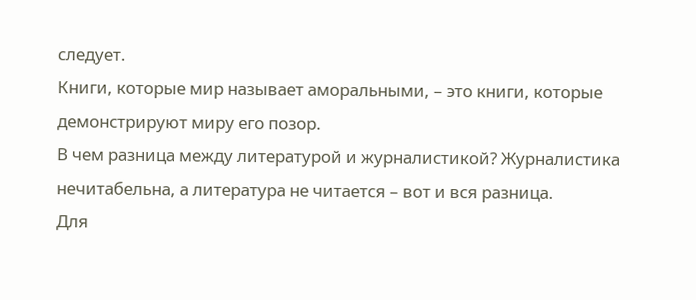следует.
Книги, которые мир называет аморальными, – это книги, которые демонстрируют миру его позор.
В чем разница между литературой и журналистикой? Журналистика нечитабельна, а литература не читается – вот и вся разница.
Для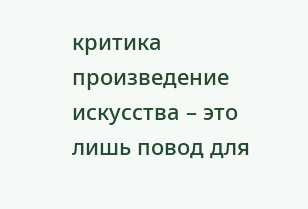критика произведение искусства – это лишь повод для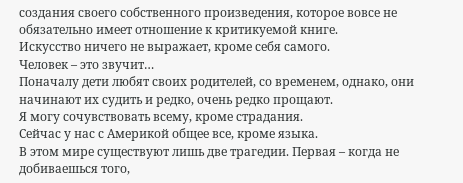создания своего собственного произведения, которое вовсе не обязательно имеет отношение к критикуемой книге.
Искусство ничего не выражает, кроме себя самого.
Человек – это звучит…
Поначалу дети любят своих родителей, со временем, однако, они начинают их судить и редко, очень редко прощают.
Я могу сочувствовать всему, кроме страдания.
Сейчас у нас с Америкой общее все, кроме языка.
В этом мире существуют лишь две трагедии. Первая – когда не добиваешься того,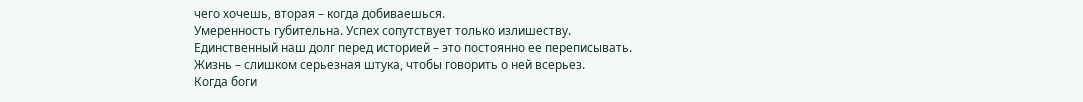чего хочешь, вторая – когда добиваешься.
Умеренность губительна. Успех сопутствует только излишеству.
Единственный наш долг перед историей – это постоянно ее переписывать.
Жизнь – слишком серьезная штука, чтобы говорить о ней всерьез.
Когда боги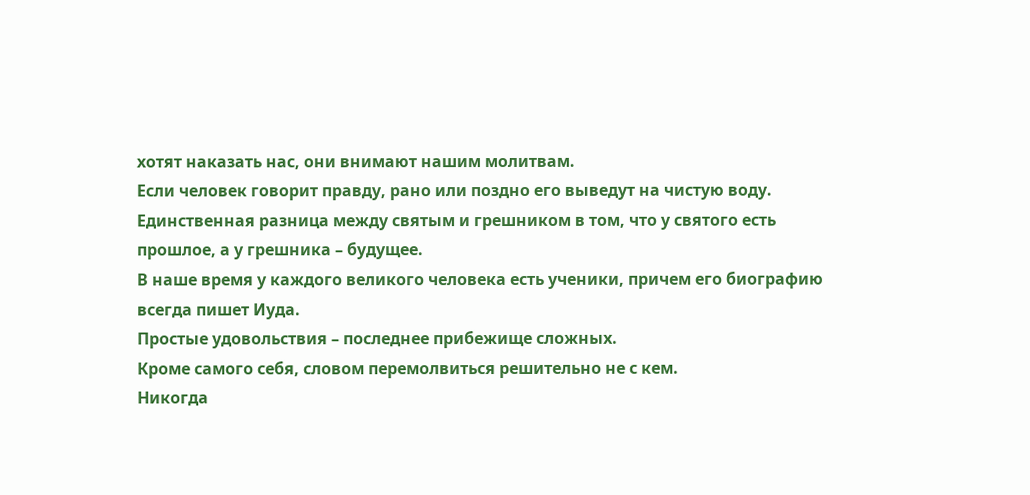хотят наказать нас, они внимают нашим молитвам.
Если человек говорит правду, рано или поздно его выведут на чистую воду.
Единственная разница между святым и грешником в том, что у святого есть прошлое, а у грешника – будущее.
В наше время у каждого великого человека есть ученики, причем его биографию всегда пишет Иуда.
Простые удовольствия – последнее прибежище сложных.
Кроме самого себя, словом перемолвиться решительно не с кем.
Никогда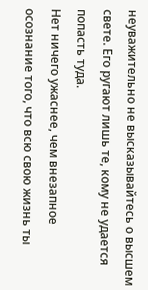неуважительно не высказывайтесь о высшем свете. Его ругают лишь те, кому не удается попасть туда.
Нет ничего ужаснее, чем внезапное осознание того, что всю свою жизнь ты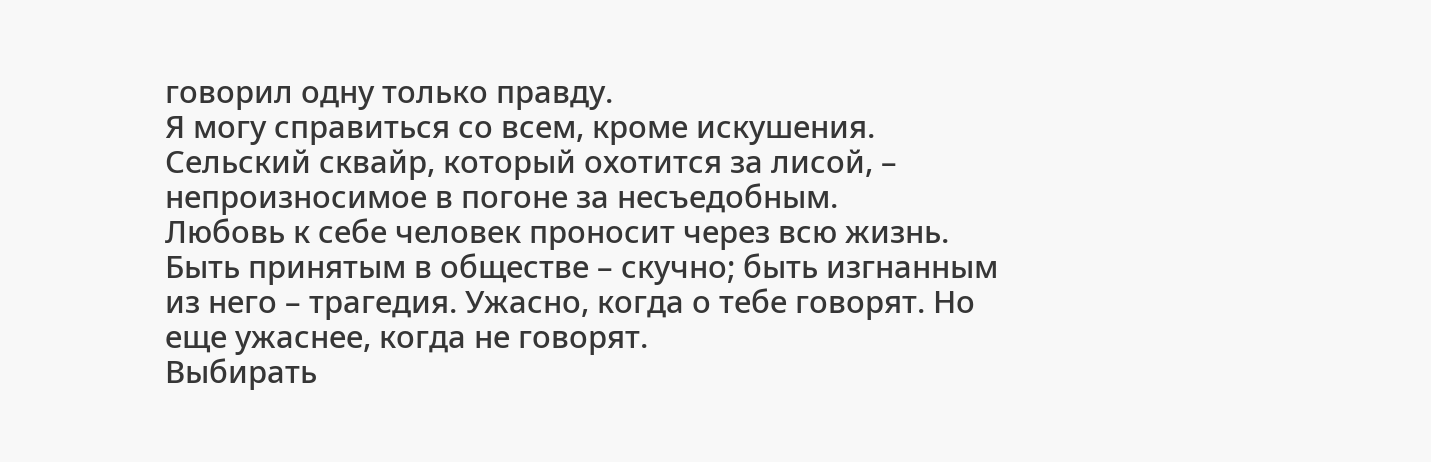говорил одну только правду.
Я могу справиться со всем, кроме искушения.
Сельский сквайр, который охотится за лисой, – непроизносимое в погоне за несъедобным.
Любовь к себе человек проносит через всю жизнь.
Быть принятым в обществе – скучно; быть изгнанным из него – трагедия. Ужасно, когда о тебе говорят. Но еще ужаснее, когда не говорят.
Выбирать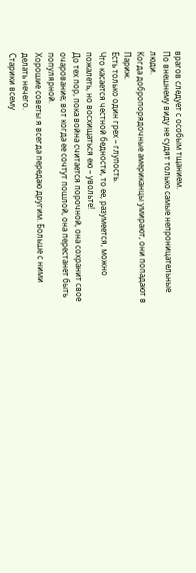врагов следует с особым тщанием.
По внешнему виду не судят только самые непроницательные люди.
Когда добропорядочные американцы умирают, они попадают в Париж.
Есть только один грех – глупость.
Что касается честной бедности, то ее, разумеется, можно пожалеть, но восхищаться ею – увольте!
До тех пор, пока война считается порочной, она сохранит свое очарование; вот когда ее сочтут пошлой, она перестанет быть популярной.
Хорошие советы я всегда передаю другим. Больше с ними делать нечего.
Старики всему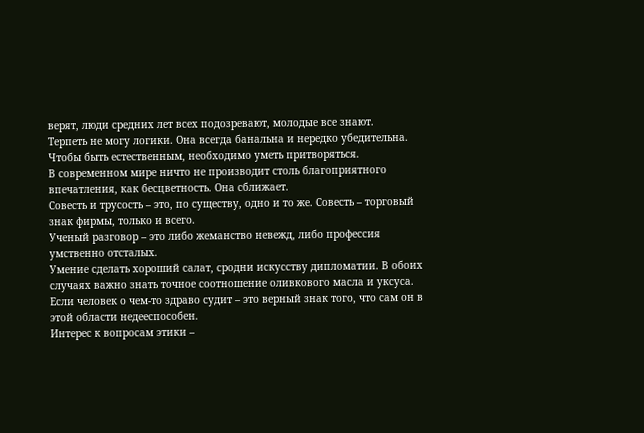верят, люди средних лет всех подозревают, молодые все знают.
Терпеть не могу логики. Она всегда банальна и нередко убедительна.
Чтобы быть естественным, необходимо уметь притворяться.
В современном мире ничто не производит столь благоприятного впечатления, как бесцветность. Она сближает.
Совесть и трусость – это, по существу, одно и то же. Совесть – торговый знак фирмы, только и всего.
Ученый разговор – это либо жеманство невежд, либо профессия умственно отсталых.
Умение сделать хороший салат, сродни искусству дипломатии. В обоих случаях важно знать точное соотношение оливкового масла и уксуса.
Если человек о чем-то здраво судит – это верный знак того, что сам он в этой области недееспособен.
Интерес к вопросам этики –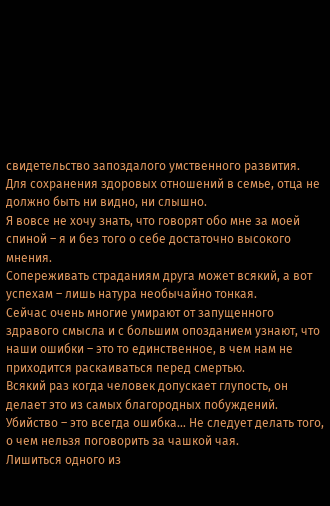свидетельство запоздалого умственного развития.
Для сохранения здоровых отношений в семье, отца не должно быть ни видно, ни слышно.
Я вовсе не хочу знать, что говорят обо мне за моей спиной – я и без того о себе достаточно высокого мнения.
Сопереживать страданиям друга может всякий, а вот успехам – лишь натура необычайно тонкая.
Сейчас очень многие умирают от запущенного здравого смысла и с большим опозданием узнают, что наши ошибки – это то единственное, в чем нам не приходится раскаиваться перед смертью.
Всякий раз когда человек допускает глупость, он делает это из самых благородных побуждений.
Убийство – это всегда ошибка… Не следует делать того, о чем нельзя поговорить за чашкой чая.
Лишиться одного из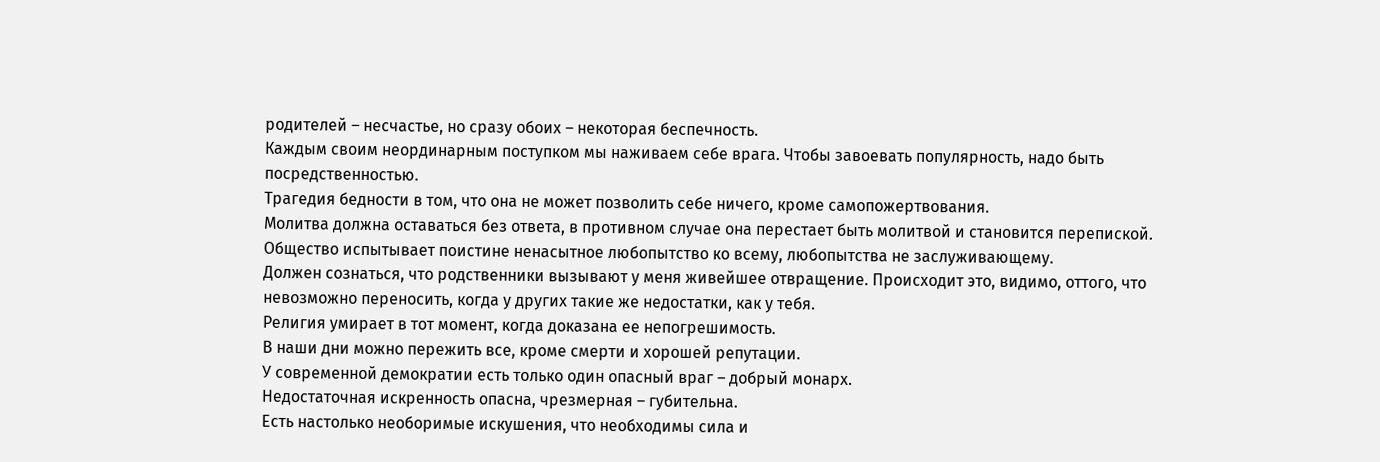родителей – несчастье, но сразу обоих – некоторая беспечность.
Каждым своим неординарным поступком мы наживаем себе врага. Чтобы завоевать популярность, надо быть посредственностью.
Трагедия бедности в том, что она не может позволить себе ничего, кроме самопожертвования.
Молитва должна оставаться без ответа, в противном случае она перестает быть молитвой и становится перепиской.
Общество испытывает поистине ненасытное любопытство ко всему, любопытства не заслуживающему.
Должен сознаться, что родственники вызывают у меня живейшее отвращение. Происходит это, видимо, оттого, что невозможно переносить, когда у других такие же недостатки, как у тебя.
Религия умирает в тот момент, когда доказана ее непогрешимость.
В наши дни можно пережить все, кроме смерти и хорошей репутации.
У современной демократии есть только один опасный враг – добрый монарх.
Недостаточная искренность опасна, чрезмерная – губительна.
Есть настолько необоримые искушения, что необходимы сила и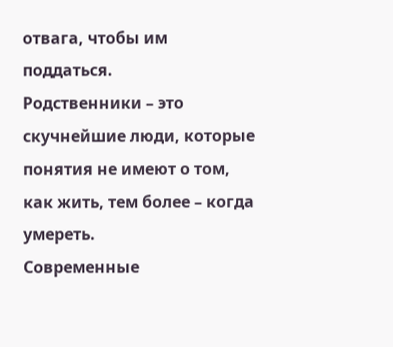отвага, чтобы им поддаться.
Родственники – это скучнейшие люди, которые понятия не имеют о том, как жить, тем более – когда умереть.
Современные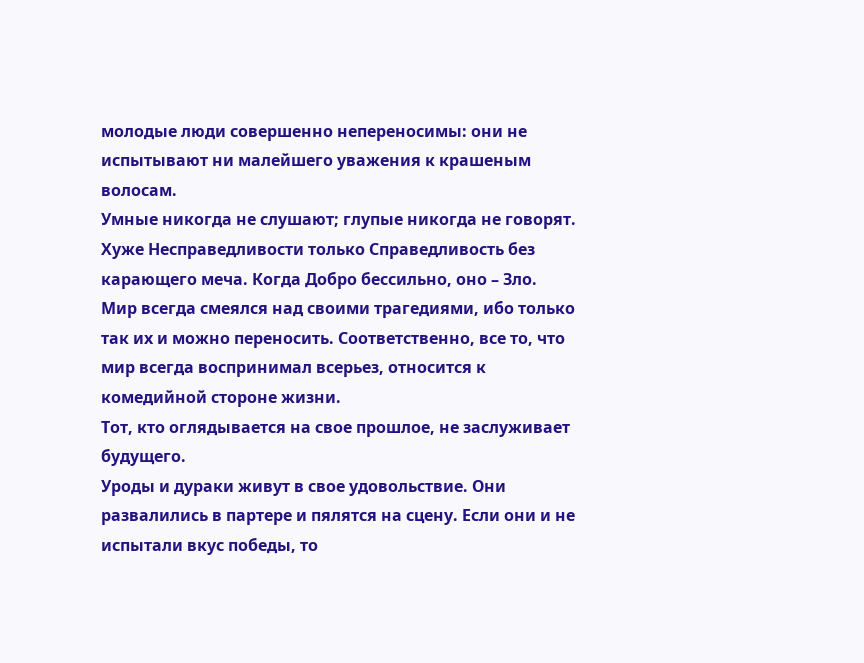молодые люди совершенно непереносимы: они не испытывают ни малейшего уважения к крашеным волосам.
Умные никогда не слушают; глупые никогда не говорят.
Хуже Несправедливости только Справедливость без карающего меча. Когда Добро бессильно, оно – Зло.
Мир всегда смеялся над своими трагедиями, ибо только так их и можно переносить. Соответственно, все то, что мир всегда воспринимал всерьез, относится к комедийной стороне жизни.
Тот, кто оглядывается на свое прошлое, не заслуживает будущего.
Уроды и дураки живут в свое удовольствие. Они развалились в партере и пялятся на сцену. Если они и не испытали вкус победы, то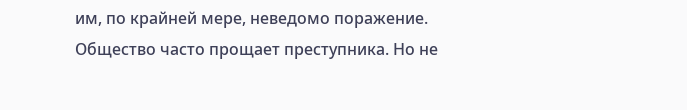им, по крайней мере, неведомо поражение.
Общество часто прощает преступника. Но не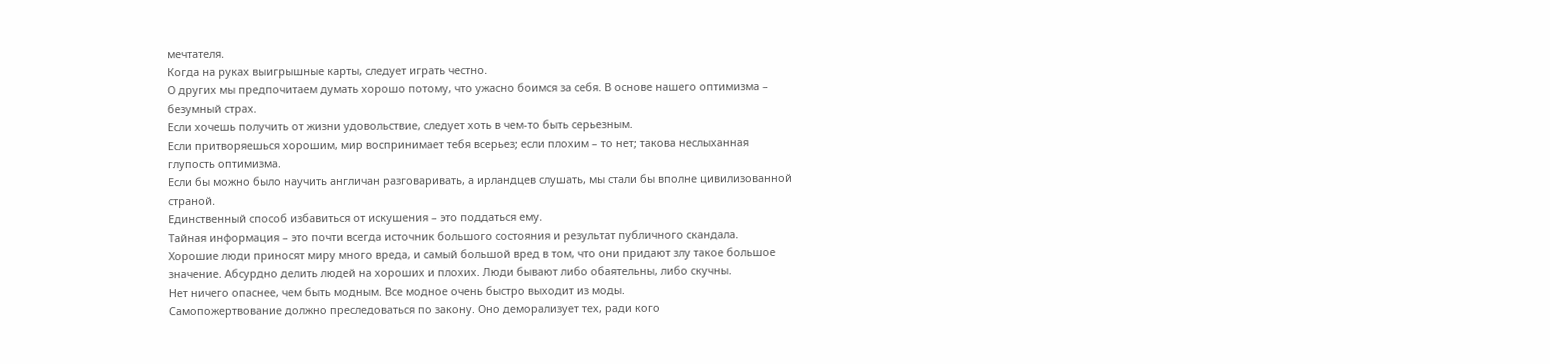мечтателя.
Когда на руках выигрышные карты, следует играть честно.
О других мы предпочитаем думать хорошо потому, что ужасно боимся за себя. В основе нашего оптимизма – безумный страх.
Если хочешь получить от жизни удовольствие, следует хоть в чем-то быть серьезным.
Если притворяешься хорошим, мир воспринимает тебя всерьез; если плохим – то нет; такова неслыханная глупость оптимизма.
Если бы можно было научить англичан разговаривать, а ирландцев слушать, мы стали бы вполне цивилизованной страной.
Единственный способ избавиться от искушения – это поддаться ему.
Тайная информация – это почти всегда источник большого состояния и результат публичного скандала.
Хорошие люди приносят миру много вреда, и самый большой вред в том, что они придают злу такое большое значение. Абсурдно делить людей на хороших и плохих. Люди бывают либо обаятельны, либо скучны.
Нет ничего опаснее, чем быть модным. Все модное очень быстро выходит из моды.
Самопожертвование должно преследоваться по закону. Оно деморализует тех, ради кого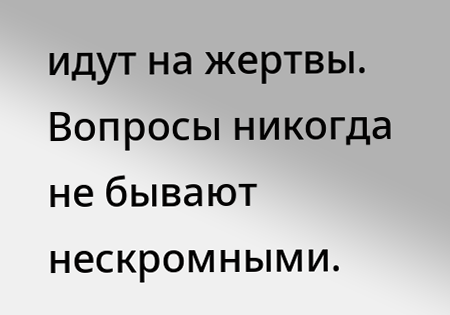идут на жертвы.
Вопросы никогда не бывают нескромными.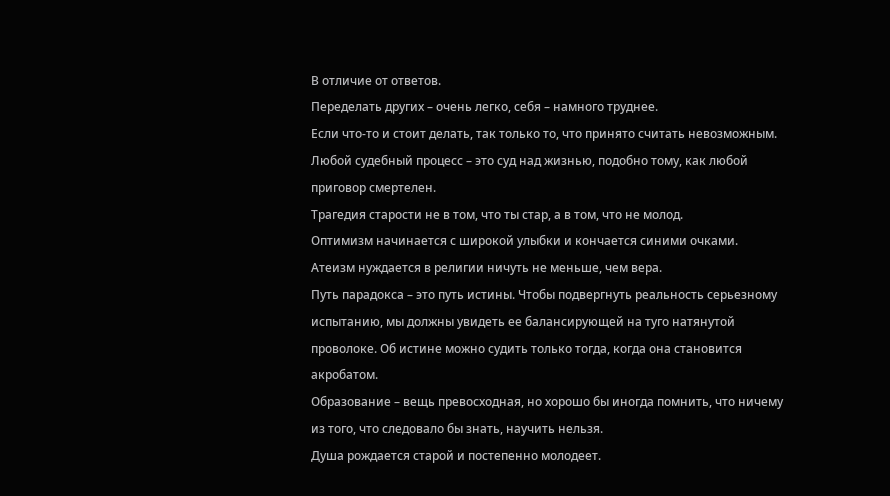В отличие от ответов.
Переделать других – очень легко, себя – намного труднее.
Если что-то и стоит делать, так только то, что принято считать невозможным.
Любой судебный процесс – это суд над жизнью, подобно тому, как любой приговор смертелен.
Трагедия старости не в том, что ты стар, а в том, что не молод.
Оптимизм начинается с широкой улыбки и кончается синими очками.
Атеизм нуждается в религии ничуть не меньше, чем вера.
Путь парадокса – это путь истины. Чтобы подвергнуть реальность серьезному испытанию, мы должны увидеть ее балансирующей на туго натянутой проволоке. Об истине можно судить только тогда, когда она становится акробатом.
Образование – вещь превосходная, но хорошо бы иногда помнить, что ничему из того, что следовало бы знать, научить нельзя.
Душа рождается старой и постепенно молодеет.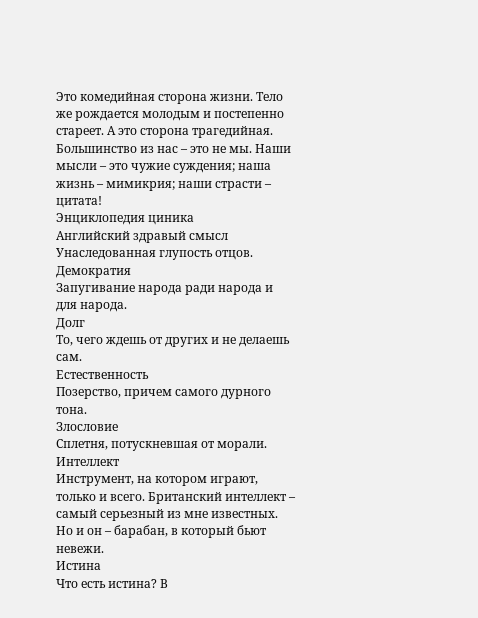Это комедийная сторона жизни. Тело же рождается молодым и постепенно стареет. А это сторона трагедийная.
Большинство из нас – это не мы. Наши мысли – это чужие суждения; наша жизнь – мимикрия; наши страсти – цитата!
Энциклопедия циника
Английский здравый смысл
Унаследованная глупость отцов.
Демократия
Запугивание народа ради народа и для народа.
Долг
То, чего ждешь от других и не делаешь сам.
Естественность
Позерство, причем самого дурного тона.
Злословие
Сплетня, потускневшая от морали.
Интеллект
Инструмент, на котором играют, только и всего. Британский интеллект – самый серьезный из мне известных. Но и он – барабан, в который бьют невежи.
Истина
Что есть истина? В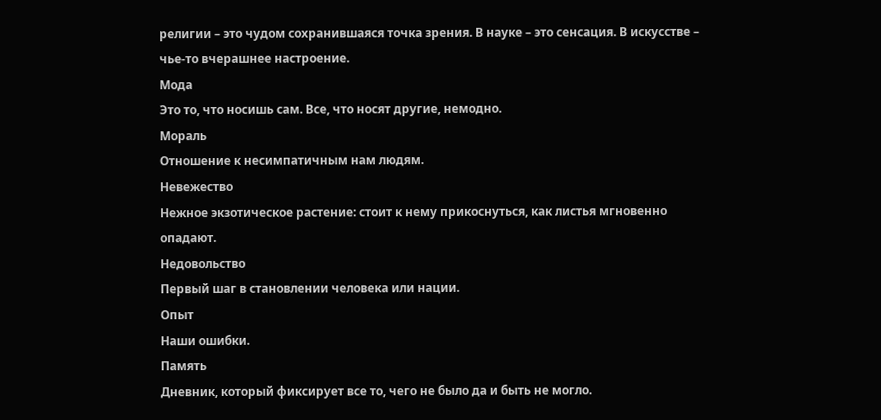религии – это чудом сохранившаяся точка зрения. В науке – это сенсация. В искусстве – чье-то вчерашнее настроение.
Мода
Это то, что носишь сам. Все, что носят другие, немодно.
Мораль
Отношение к несимпатичным нам людям.
Невежество
Нежное экзотическое растение: стоит к нему прикоснуться, как листья мгновенно опадают.
Недовольство
Первый шаг в становлении человека или нации.
Опыт
Наши ошибки.
Память
Дневник, который фиксирует все то, чего не было да и быть не могло.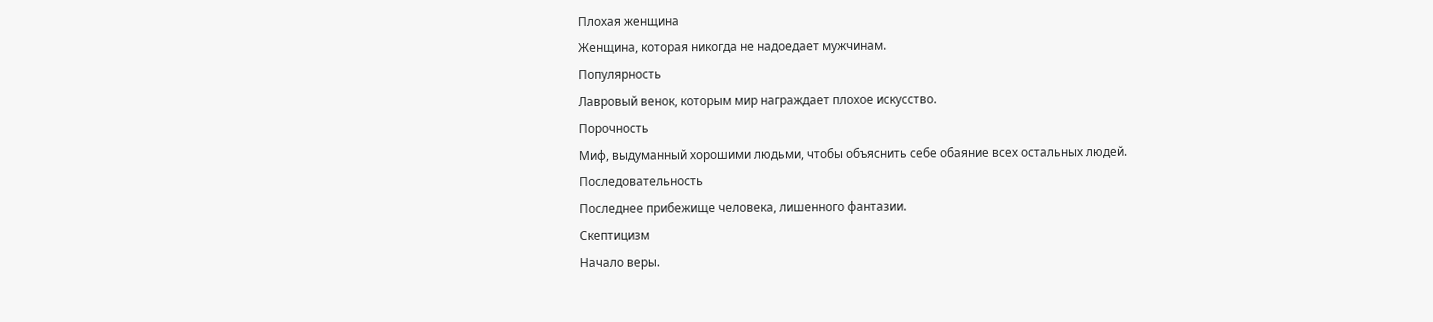Плохая женщина
Женщина, которая никогда не надоедает мужчинам.
Популярность
Лавровый венок, которым мир награждает плохое искусство.
Порочность
Миф, выдуманный хорошими людьми, чтобы объяснить себе обаяние всех остальных людей.
Последовательность
Последнее прибежище человека, лишенного фантазии.
Скептицизм
Начало веры.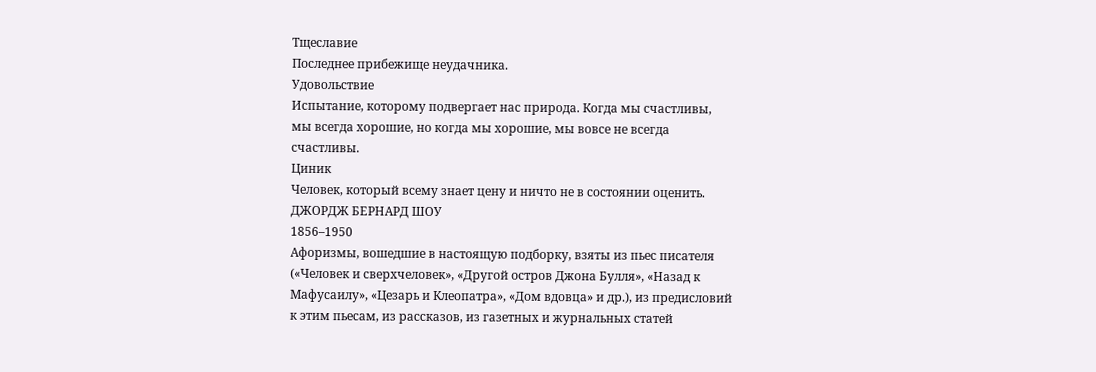Тщеславие
Последнее прибежище неудачника.
Удовольствие
Испытание, которому подвергает нас природа. Когда мы счастливы, мы всегда хорошие, но когда мы хорошие, мы вовсе не всегда счастливы.
Циник
Человек, который всему знает цену и ничто не в состоянии оценить.
ДЖОРДЖ БЕРНАРД ШОУ
1856–1950
Афоризмы, вошедшие в настоящую подборку, взяты из пьес писателя («Человек и сверхчеловек», «Другой остров Джона Булля», «Назад к Мафусаилу», «Цезарь и Клеопатра», «Дом вдовца» и др.), из предисловий к этим пьесам, из рассказов, из газетных и журнальных статей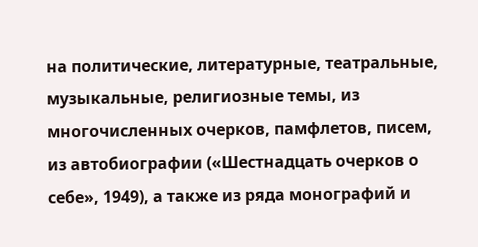на политические, литературные, театральные, музыкальные, религиозные темы, из многочисленных очерков, памфлетов, писем, из автобиографии («Шестнадцать очерков о себе», 1949), а также из ряда монографий и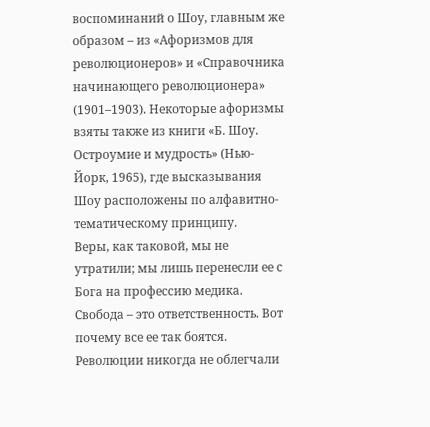воспоминаний о Шоу, главным же образом – из «Афоризмов для революционеров» и «Справочника начинающего революционера» (1901–1903). Некоторые афоризмы взяты также из книги «Б. Шоу. Остроумие и мудрость» (Нью-Йорк, 1965), где высказывания Шоу расположены по алфавитно-тематическому принципу.
Веры, как таковой, мы не утратили; мы лишь перенесли ее с Бога на профессию медика.
Свобода – это ответственность. Вот почему все ее так боятся.
Революции никогда не облегчали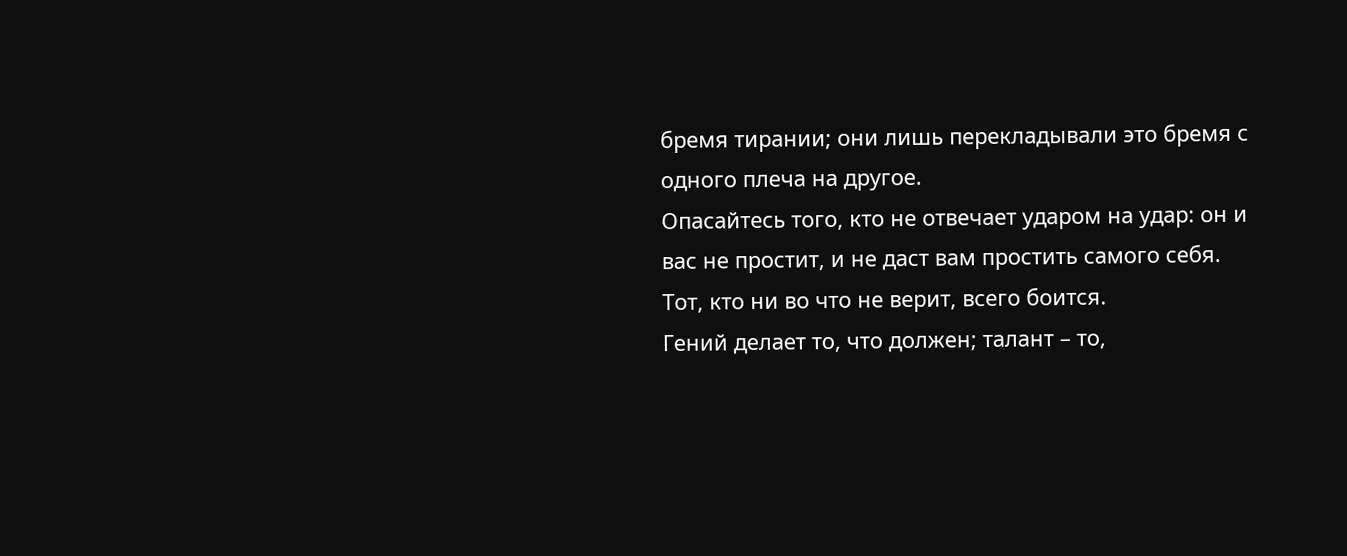бремя тирании; они лишь перекладывали это бремя с одного плеча на другое.
Опасайтесь того, кто не отвечает ударом на удар: он и вас не простит, и не даст вам простить самого себя.
Тот, кто ни во что не верит, всего боится.
Гений делает то, что должен; талант – то,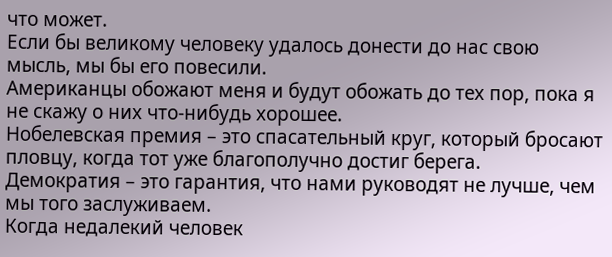что может.
Если бы великому человеку удалось донести до нас свою мысль, мы бы его повесили.
Американцы обожают меня и будут обожать до тех пор, пока я не скажу о них что-нибудь хорошее.
Нобелевская премия – это спасательный круг, который бросают пловцу, когда тот уже благополучно достиг берега.
Демократия – это гарантия, что нами руководят не лучше, чем мы того заслуживаем.
Когда недалекий человек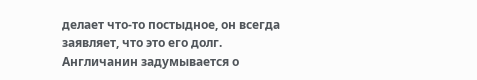делает что-то постыдное, он всегда заявляет, что это его долг.
Англичанин задумывается о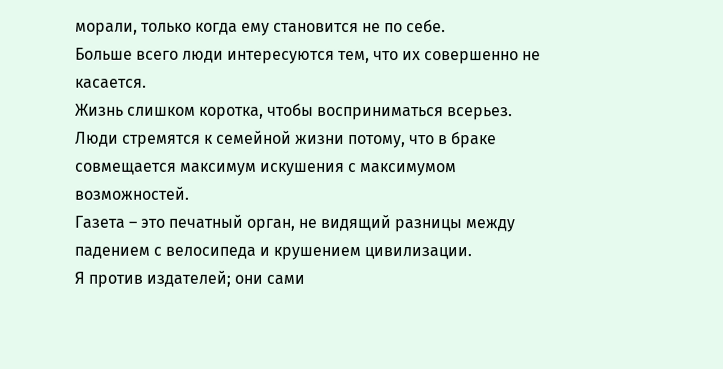морали, только когда ему становится не по себе.
Больше всего люди интересуются тем, что их совершенно не касается.
Жизнь слишком коротка, чтобы восприниматься всерьез.
Люди стремятся к семейной жизни потому, что в браке совмещается максимум искушения с максимумом возможностей.
Газета – это печатный орган, не видящий разницы между падением с велосипеда и крушением цивилизации.
Я против издателей; они сами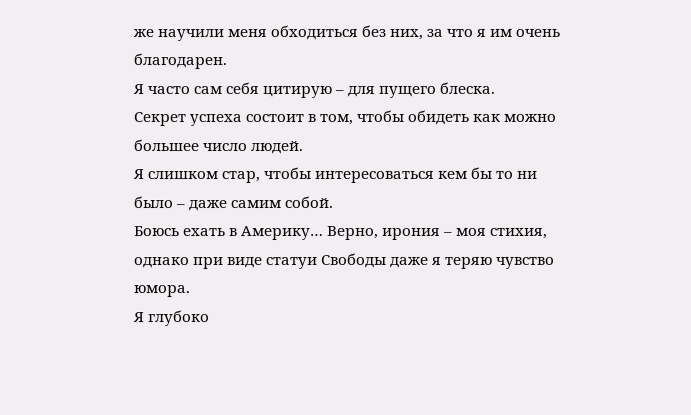же научили меня обходиться без них, за что я им очень благодарен.
Я часто сам себя цитирую – для пущего блеска.
Секрет успеха состоит в том, чтобы обидеть как можно большее число людей.
Я слишком стар, чтобы интересоваться кем бы то ни было – даже самим собой.
Боюсь ехать в Америку… Верно, ирония – моя стихия, однако при виде статуи Свободы даже я теряю чувство юмора.
Я глубоко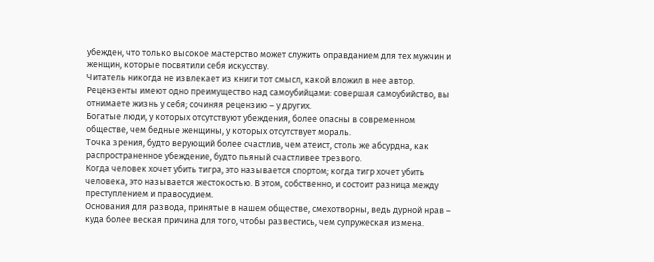убежден, что только высокое мастерство может служить оправданием для тех мужчин и женщин, которые посвятили себя искусству.
Читатель никогда не извлекает из книги тот смысл, какой вложил в нее автор.
Рецензенты имеют одно преимущество над самоубийцами: совершая самоубийство, вы отнимаете жизнь у себя; сочиняя рецензию – у других.
Богатые люди, у которых отсутствуют убеждения, более опасны в современном обществе, чем бедные женщины, у которых отсутствует мораль.
Точка зрения, будто верующий более счастлив, чем атеист, столь же абсурдна, как распространенное убеждение, будто пьяный счастливее трезвого.
Когда человек хочет убить тигра, это называется спортом; когда тигр хочет убить человека, это называется жестокостью. В этом, собственно, и состоит разница между преступлением и правосудием.
Основания для развода, принятые в нашем обществе, смехотворны, ведь дурной нрав – куда более веская причина для того, чтобы развестись, чем супружеская измена.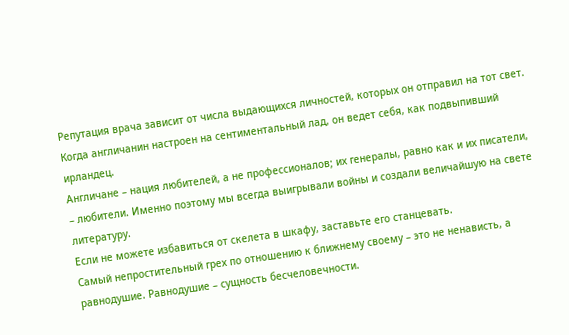Репутация врача зависит от числа выдающихся личностей, которых он отправил на тот свет.
Когда англичанин настроен на сентиментальный лад, он ведет себя, как подвыпивший ирландец.
Англичане – нация любителей, а не профессионалов; их генералы, равно как и их писатели, – любители. Именно поэтому мы всегда выигрывали войны и создали величайшую на свете литературу.
Если не можете избавиться от скелета в шкафу, заставьте его станцевать.
Самый непростительный грех по отношению к ближнему своему – это не ненависть, а равнодушие. Равнодушие – сущность бесчеловечности.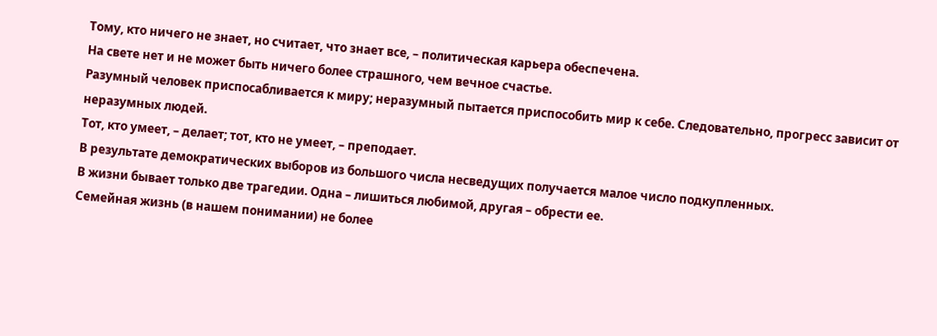Тому, кто ничего не знает, но считает, что знает все, – политическая карьера обеспечена.
На свете нет и не может быть ничего более страшного, чем вечное счастье.
Разумный человек приспосабливается к миру; неразумный пытается приспособить мир к себе. Следовательно, прогресс зависит от неразумных людей.
Тот, кто умеет, – делает; тот, кто не умеет, – преподает.
В результате демократических выборов из большого числа несведущих получается малое число подкупленных.
В жизни бывает только две трагедии. Одна – лишиться любимой, другая – обрести ее.
Семейная жизнь (в нашем понимании) не более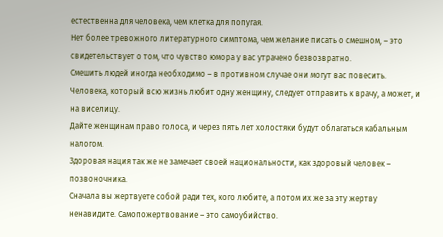естественна для человека, чем клетка для попугая.
Нет более тревожного литературного симптома, чем желание писать о смешном, – это свидетельствует о том, что чувство юмора у вас утрачено безвозвратно.
Смешить людей иногда необходимо – в противном случае они могут вас повесить.
Человека, который всю жизнь любит одну женщину, следует отправить к врачу, а может, и на виселицу.
Дайте женщинам право голоса, и через пять лет холостяки будут облагаться кабальным налогом.
Здоровая нация так же не замечает своей национальности, как здоровый человек – позвоночника.
Сначала вы жертвуете собой ради тех, кого любите, а потом их же за эту жертву ненавидите. Самопожертвование – это самоубийство.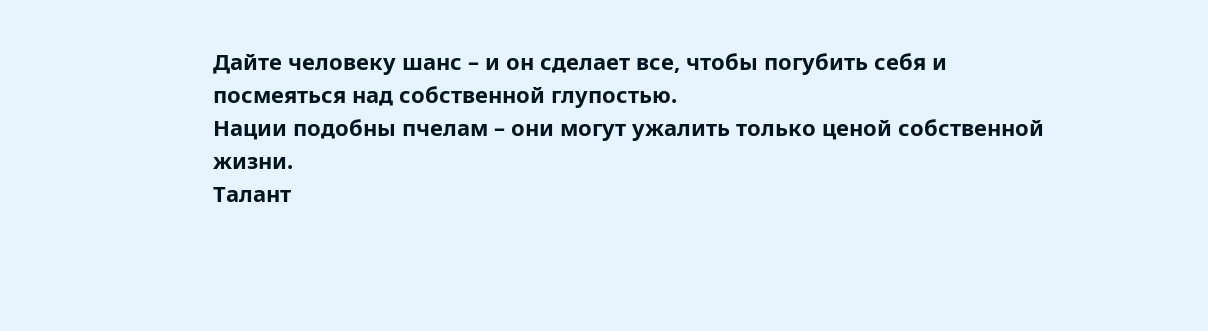Дайте человеку шанс – и он сделает все, чтобы погубить себя и посмеяться над собственной глупостью.
Нации подобны пчелам – они могут ужалить только ценой собственной жизни.
Талант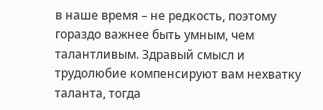в наше время – не редкость, поэтому гораздо важнее быть умным, чем талантливым. Здравый смысл и трудолюбие компенсируют вам нехватку таланта, тогда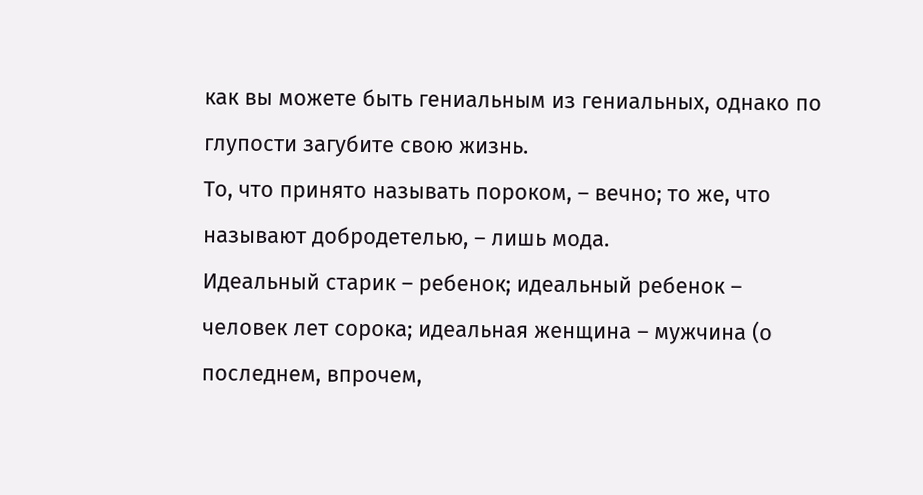как вы можете быть гениальным из гениальных, однако по глупости загубите свою жизнь.
То, что принято называть пороком, – вечно; то же, что называют добродетелью, – лишь мода.
Идеальный старик – ребенок; идеальный ребенок – человек лет сорока; идеальная женщина – мужчина (о последнем, впрочем,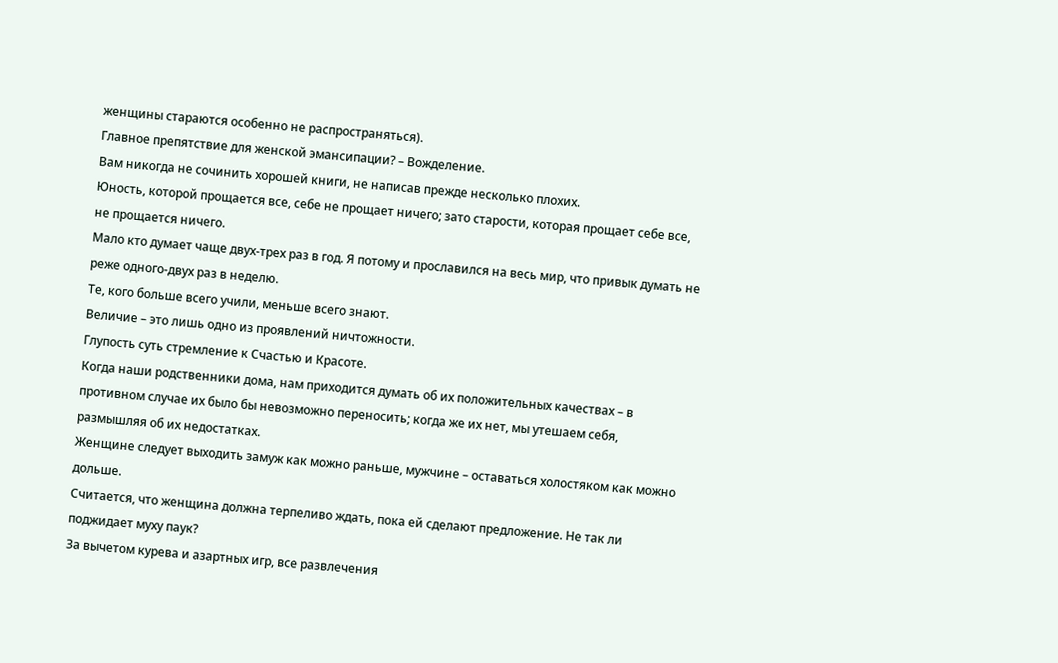женщины стараются особенно не распространяться).
Главное препятствие для женской эмансипации? – Вожделение.
Вам никогда не сочинить хорошей книги, не написав прежде несколько плохих.
Юность, которой прощается все, себе не прощает ничего; зато старости, которая прощает себе все, не прощается ничего.
Мало кто думает чаще двух-трех раз в год. Я потому и прославился на весь мир, что привык думать не реже одного-двух раз в неделю.
Те, кого больше всего учили, меньше всего знают.
Величие – это лишь одно из проявлений ничтожности.
Глупость суть стремление к Счастью и Красоте.
Когда наши родственники дома, нам приходится думать об их положительных качествах – в противном случае их было бы невозможно переносить; когда же их нет, мы утешаем себя, размышляя об их недостатках.
Женщине следует выходить замуж как можно раньше, мужчине – оставаться холостяком как можно дольше.
Считается, что женщина должна терпеливо ждать, пока ей сделают предложение. Не так ли поджидает муху паук?
За вычетом курева и азартных игр, все развлечения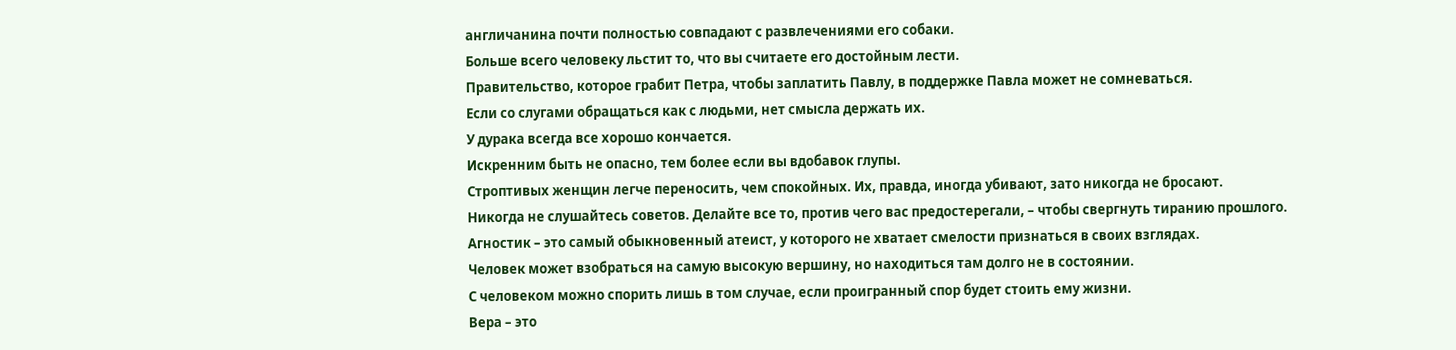англичанина почти полностью совпадают с развлечениями его собаки.
Больше всего человеку льстит то, что вы считаете его достойным лести.
Правительство, которое грабит Петра, чтобы заплатить Павлу, в поддержке Павла может не сомневаться.
Если со слугами обращаться как с людьми, нет смысла держать их.
У дурака всегда все хорошо кончается.
Искренним быть не опасно, тем более если вы вдобавок глупы.
Строптивых женщин легче переносить, чем спокойных. Их, правда, иногда убивают, зато никогда не бросают.
Никогда не слушайтесь советов. Делайте все то, против чего вас предостерегали, – чтобы свергнуть тиранию прошлого.
Агностик – это самый обыкновенный атеист, у которого не хватает смелости признаться в своих взглядах.
Человек может взобраться на самую высокую вершину, но находиться там долго не в состоянии.
С человеком можно спорить лишь в том случае, если проигранный спор будет стоить ему жизни.
Вера – это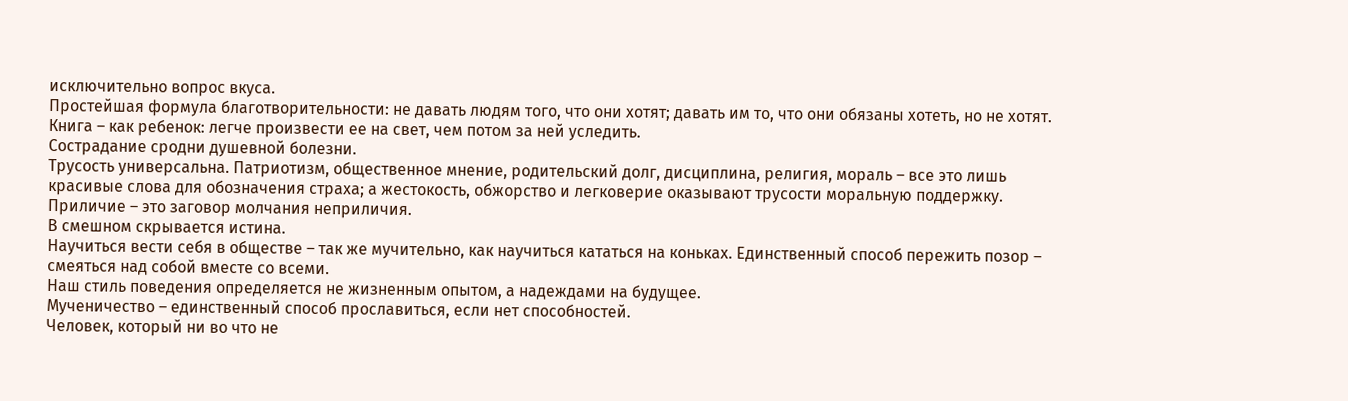исключительно вопрос вкуса.
Простейшая формула благотворительности: не давать людям того, что они хотят; давать им то, что они обязаны хотеть, но не хотят.
Книга – как ребенок: легче произвести ее на свет, чем потом за ней уследить.
Сострадание сродни душевной болезни.
Трусость универсальна. Патриотизм, общественное мнение, родительский долг, дисциплина, религия, мораль – все это лишь красивые слова для обозначения страха; а жестокость, обжорство и легковерие оказывают трусости моральную поддержку.
Приличие – это заговор молчания неприличия.
В смешном скрывается истина.
Научиться вести себя в обществе – так же мучительно, как научиться кататься на коньках. Единственный способ пережить позор – смеяться над собой вместе со всеми.
Наш стиль поведения определяется не жизненным опытом, а надеждами на будущее.
Мученичество – единственный способ прославиться, если нет способностей.
Человек, который ни во что не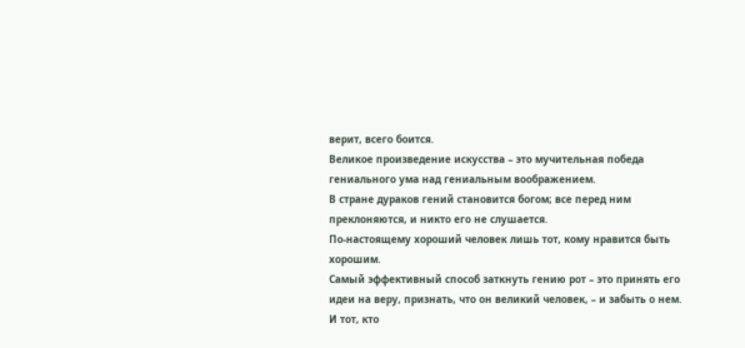верит, всего боится.
Великое произведение искусства – это мучительная победа гениального ума над гениальным воображением.
В стране дураков гений становится богом; все перед ним преклоняются, и никто его не слушается.
По-настоящему хороший человек лишь тот, кому нравится быть хорошим.
Самый эффективный способ заткнуть гению рот – это принять его идеи на веру, признать, что он великий человек, – и забыть о нем.
И тот, кто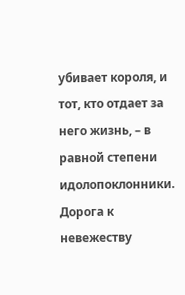убивает короля, и тот, кто отдает за него жизнь, – в равной степени идолопоклонники.
Дорога к невежеству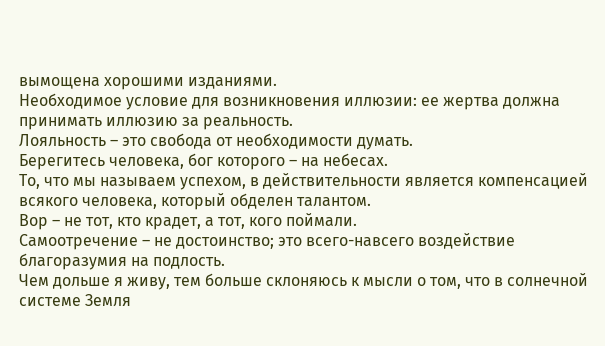вымощена хорошими изданиями.
Необходимое условие для возникновения иллюзии: ее жертва должна принимать иллюзию за реальность.
Лояльность – это свобода от необходимости думать.
Берегитесь человека, бог которого – на небесах.
То, что мы называем успехом, в действительности является компенсацией всякого человека, который обделен талантом.
Вор – не тот, кто крадет, а тот, кого поймали.
Самоотречение – не достоинство; это всего-навсего воздействие благоразумия на подлость.
Чем дольше я живу, тем больше склоняюсь к мысли о том, что в солнечной системе Земля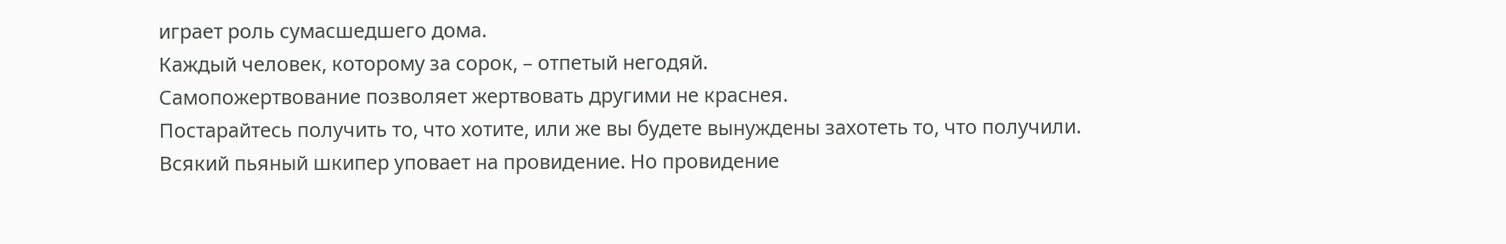играет роль сумасшедшего дома.
Каждый человек, которому за сорок, – отпетый негодяй.
Самопожертвование позволяет жертвовать другими не краснея.
Постарайтесь получить то, что хотите, или же вы будете вынуждены захотеть то, что получили.
Всякий пьяный шкипер уповает на провидение. Но провидение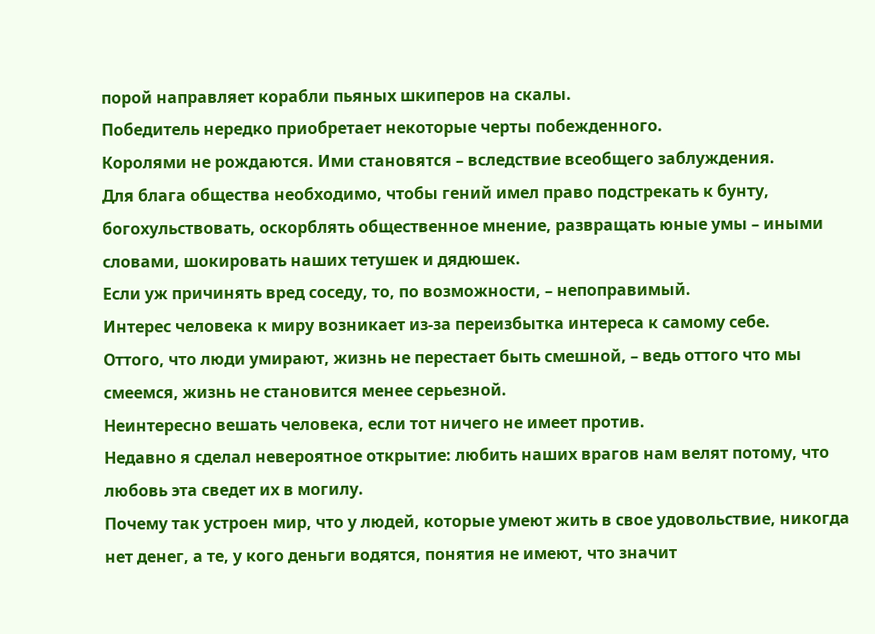порой направляет корабли пьяных шкиперов на скалы.
Победитель нередко приобретает некоторые черты побежденного.
Королями не рождаются. Ими становятся – вследствие всеобщего заблуждения.
Для блага общества необходимо, чтобы гений имел право подстрекать к бунту, богохульствовать, оскорблять общественное мнение, развращать юные умы – иными словами, шокировать наших тетушек и дядюшек.
Если уж причинять вред соседу, то, по возможности, – непоправимый.
Интерес человека к миру возникает из-за переизбытка интереса к самому себе.
Оттого, что люди умирают, жизнь не перестает быть смешной, – ведь оттого что мы смеемся, жизнь не становится менее серьезной.
Неинтересно вешать человека, если тот ничего не имеет против.
Недавно я сделал невероятное открытие: любить наших врагов нам велят потому, что любовь эта сведет их в могилу.
Почему так устроен мир, что у людей, которые умеют жить в свое удовольствие, никогда нет денег, а те, у кого деньги водятся, понятия не имеют, что значит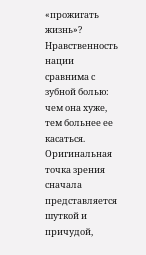«прожигать жизнь»?
Нравственность нации сравнима с зубной болью: чем она хуже, тем больнее ее касаться.
Оригинальная точка зрения сначала представляется шуткой и причудой,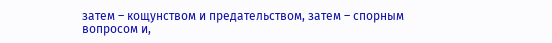затем – кощунством и предательством, затем – спорным вопросом и,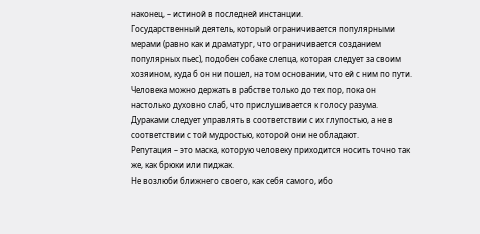наконец, – истиной в последней инстанции.
Государственный деятель, который ограничивается популярными мерами (равно как и драматург, что ограничивается созданием популярных пьес), подобен собаке слепца, которая следует за своим хозяином, куда б он ни пошел, на том основании, что ей с ним по пути.
Человека можно держать в рабстве только до тех пор, пока он настолько духовно слаб, что прислушивается к голосу разума.
Дураками следует управлять в соответствии с их глупостью, а не в соответствии с той мудростью, которой они не обладают.
Репутация – это маска, которую человеку приходится носить точно так же, как брюки или пиджак.
Не возлюби ближнего своего, как себя самого, ибо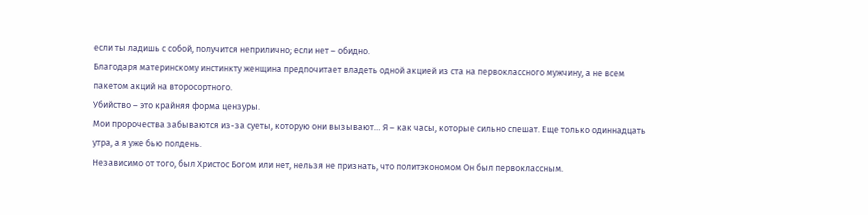если ты ладишь с собой, получится неприлично; если нет – обидно.
Благодаря материнскому инстинкту женщина предпочитает владеть одной акцией из ста на первоклассного мужчину, а не всем пакетом акций на второсортного.
Убийство – это крайняя форма цензуры.
Мои пророчества забываются из-за суеты, которую они вызывают… Я – как часы, которые сильно спешат. Еще только одиннадцать утра, а я уже бью полдень.
Независимо от того, был Христос Богом или нет, нельзя не признать, что политэкономом Он был первоклассным.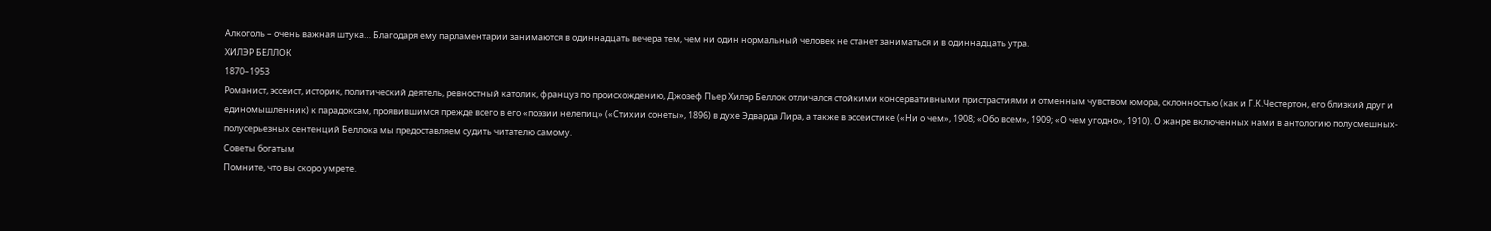Алкоголь – очень важная штука… Благодаря ему парламентарии занимаются в одиннадцать вечера тем, чем ни один нормальный человек не станет заниматься и в одиннадцать утра.
ХИЛЭР БЕЛЛОК
1870–1953
Романист, эссеист, историк, политический деятель, ревностный католик, француз по происхождению, Джозеф Пьер Хилэр Беллок отличался стойкими консервативными пристрастиями и отменным чувством юмора, склонностью (как и Г.К.Честертон, его близкий друг и единомышленник) к парадоксам, проявившимся прежде всего в его «поэзии нелепиц» («Стихии сонеты», 1896) в духе Эдварда Лира, а также в эссеистике («Ни о чем», 1908; «Обо всем», 1909; «О чем угодно», 1910). О жанре включенных нами в антологию полусмешных-полусерьезных сентенций Беллока мы предоставляем судить читателю самому.
Советы богатым
Помните, что вы скоро умрете.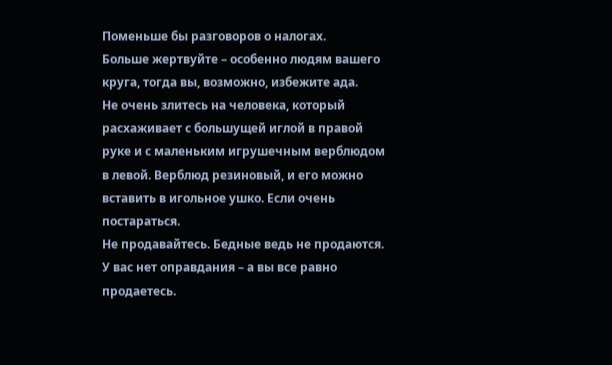Поменьше бы разговоров о налогах.
Больше жертвуйте – особенно людям вашего круга, тогда вы, возможно, избежите ада.
Не очень злитесь на человека, который расхаживает с большущей иглой в правой руке и с маленьким игрушечным верблюдом в левой. Верблюд резиновый, и его можно вставить в игольное ушко. Если очень постараться.
Не продавайтесь. Бедные ведь не продаются. У вас нет оправдания – а вы все равно продаетесь.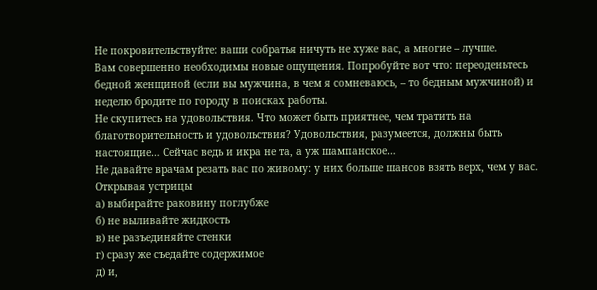Не покровительствуйте: ваши собратья ничуть не хуже вас, а многие – лучше.
Вам совершенно необходимы новые ощущения. Попробуйте вот что: переоденьтесь бедной женщиной (если вы мужчина, в чем я сомневаюсь, – то бедным мужчиной) и неделю бродите по городу в поисках работы.
Не скупитесь на удовольствия. Что может быть приятнее, чем тратить на благотворительность и удовольствия? Удовольствия, разумеется, должны быть настоящие… Сейчас ведь и икра не та, а уж шампанское…
Не давайте врачам резать вас по живому: у них больше шансов взять верх, чем у вас.
Открывая устрицы
а) выбирайте раковину поглубже
б) не выливайте жидкость
в) не разъединяйте стенки
г) сразу же съедайте содержимое
д) и,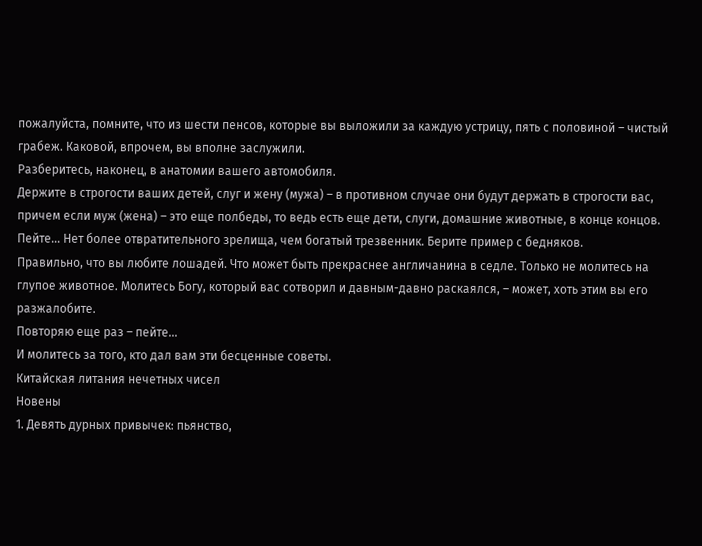пожалуйста, помните, что из шести пенсов, которые вы выложили за каждую устрицу, пять с половиной – чистый грабеж. Каковой, впрочем, вы вполне заслужили.
Разберитесь, наконец, в анатомии вашего автомобиля.
Держите в строгости ваших детей, слуг и жену (мужа) – в противном случае они будут держать в строгости вас, причем если муж (жена) – это еще полбеды, то ведь есть еще дети, слуги, домашние животные, в конце концов.
Пейте… Нет более отвратительного зрелища, чем богатый трезвенник. Берите пример с бедняков.
Правильно, что вы любите лошадей. Что может быть прекраснее англичанина в седле. Только не молитесь на глупое животное. Молитесь Богу, который вас сотворил и давным-давно раскаялся, – может, хоть этим вы его разжалобите.
Повторяю еще раз – пейте…
И молитесь за того, кто дал вам эти бесценные советы.
Китайская литания нечетных чисел
Новены
1. Девять дурных привычек: пьянство,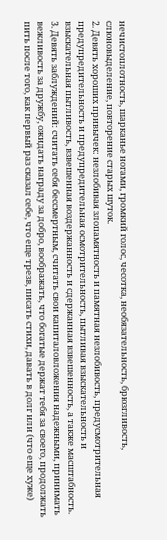нечистоплотность, шарканье ногами, громкий голос, чесотка, необязательность, брюзгливость, слюновыделение, повторение старых шуток.
2. Девять хороших привычек: незлобивая злопамятность и памятная незлобивость, предусмотрительная предупредительность и предупредительная осмотрительность, пытливая взыскательность и взыскательная пытливость, взвешенная воздержанность и сдержанная взвешенность, а также масштабность.
3. Девять заблуждений: считать себя бессмертным, считать свои капиталовложения надежными, принимать вежливость за дружбу, ожидать награду за добро, воображать, что богатые держат тебя за своего, продолжать пить после того, как первый раз сказал себе, что еще трезв, писать стихи, давать в долг или (что еще хуже)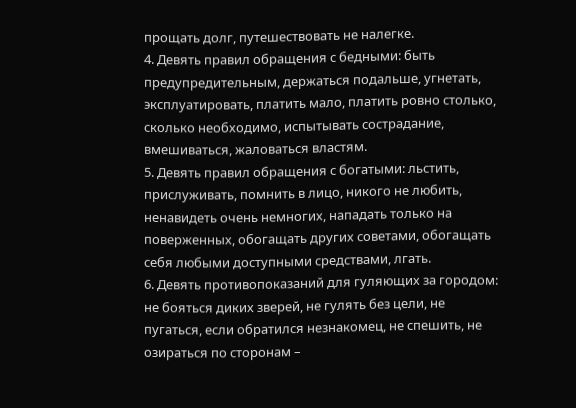прощать долг, путешествовать не налегке.
4. Девять правил обращения с бедными: быть предупредительным, держаться подальше, угнетать, эксплуатировать, платить мало, платить ровно столько, сколько необходимо, испытывать сострадание, вмешиваться, жаловаться властям.
5. Девять правил обращения с богатыми: льстить, прислуживать, помнить в лицо, никого не любить, ненавидеть очень немногих, нападать только на поверженных, обогащать других советами, обогащать себя любыми доступными средствами, лгать.
6. Девять противопоказаний для гуляющих за городом: не бояться диких зверей, не гулять без цели, не пугаться, если обратился незнакомец, не спешить, не озираться по сторонам –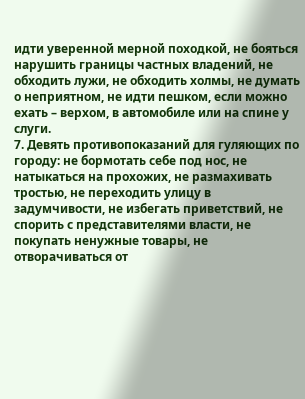идти уверенной мерной походкой, не бояться нарушить границы частных владений, не обходить лужи, не обходить холмы, не думать о неприятном, не идти пешком, если можно ехать – верхом, в автомобиле или на спине у слуги.
7. Девять противопоказаний для гуляющих по городу: не бормотать себе под нос, не натыкаться на прохожих, не размахивать тростью, не переходить улицу в задумчивости, не избегать приветствий, не спорить с представителями власти, не покупать ненужные товары, не отворачиваться от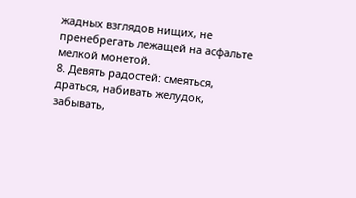жадных взглядов нищих, не пренебрегать лежащей на асфальте мелкой монетой.
8. Девять радостей: смеяться, драться, набивать желудок, забывать,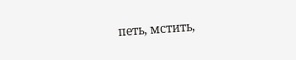петь, мстить,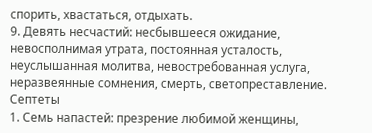спорить, хвастаться, отдыхать.
9. Девять несчастий: несбывшееся ожидание, невосполнимая утрата, постоянная усталость, неуслышанная молитва, невостребованная услуга, неразвеянные сомнения, смерть, светопреставление.
Септеты
1. Семь напастей: презрение любимой женщины,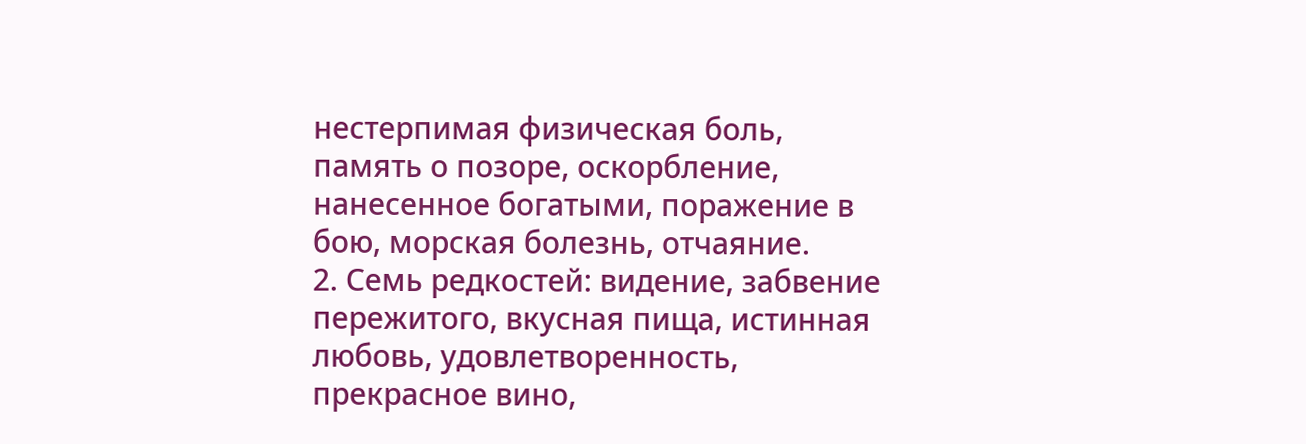нестерпимая физическая боль, память о позоре, оскорбление, нанесенное богатыми, поражение в бою, морская болезнь, отчаяние.
2. Семь редкостей: видение, забвение пережитого, вкусная пища, истинная любовь, удовлетворенность, прекрасное вино,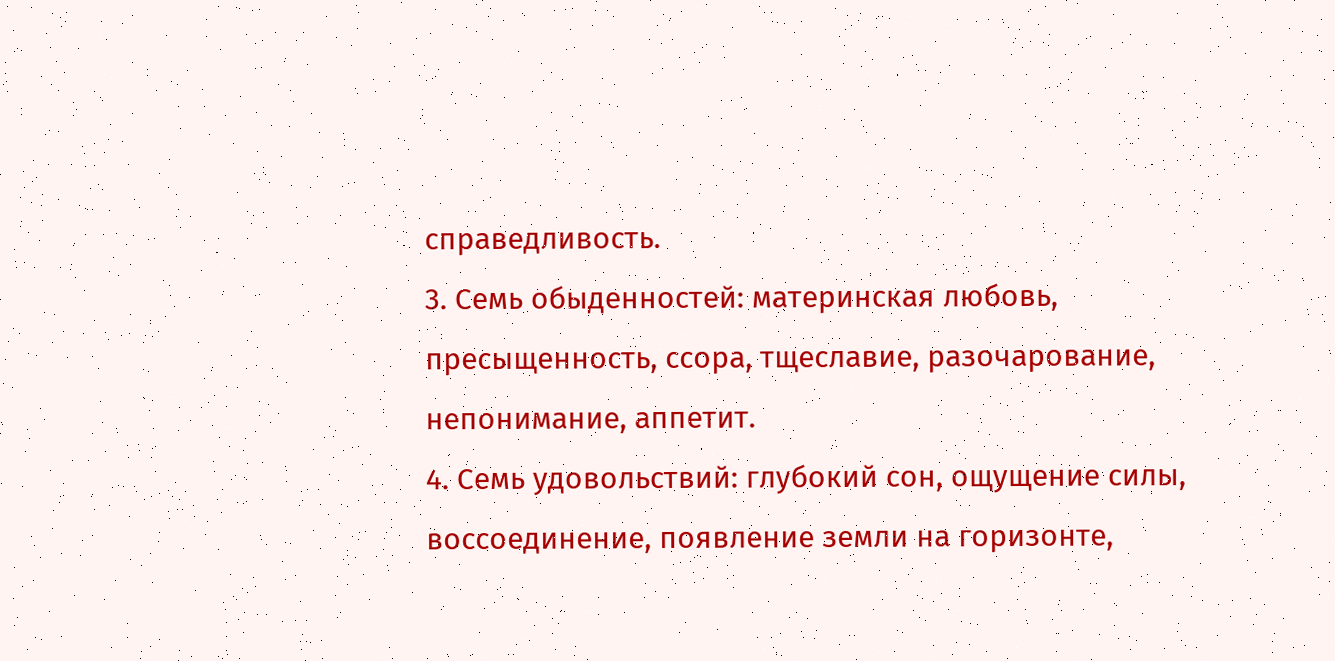справедливость.
3. Семь обыденностей: материнская любовь, пресыщенность, ссора, тщеславие, разочарование, непонимание, аппетит.
4. Семь удовольствий: глубокий сон, ощущение силы, воссоединение, появление земли на горизонте,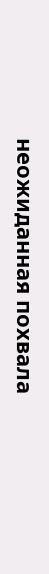неожиданная похвала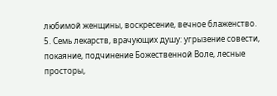любимой женщины, воскресение, вечное блаженство.
5. Семь лекарств, врачующих душу: угрызение совести, покаяние, подчинение Божественной Воле, лесные просторы,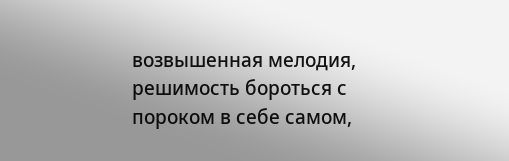возвышенная мелодия, решимость бороться с пороком в себе самом,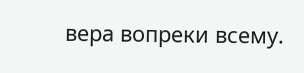вера вопреки всему.